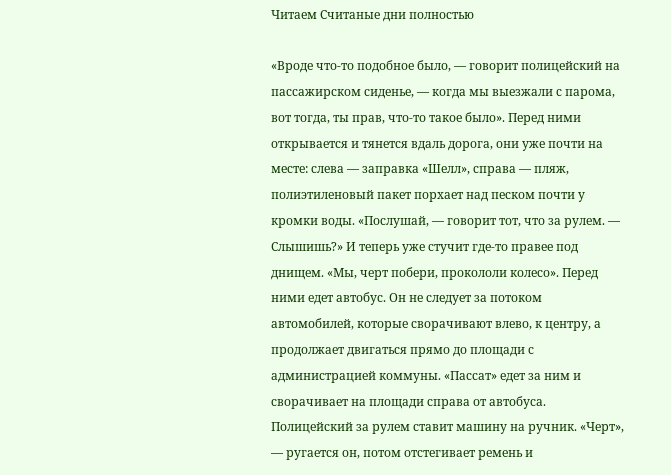Читаем Считаные дни полностью

«Вроде что-то подобное было, — говорит полицейский на пассажирском сиденье, — когда мы выезжали с парома, вот тогда, ты прав, что-то такое было». Перед ними открывается и тянется вдаль дорога, они уже почти на месте: слева — заправка «Шелл», справа — пляж, полиэтиленовый пакет порхает над песком почти у кромки воды. «Послушай, — говорит тот, что за рулем. — Слышишь?» И теперь уже стучит где-то правее под днищем. «Мы, черт побери, прокололи колесо». Перед ними едет автобус. Он не следует за потоком автомобилей, которые сворачивают влево, к центру, а продолжает двигаться прямо до площади с администрацией коммуны. «Пассат» едет за ним и сворачивает на площади справа от автобуса. Полицейский за рулем ставит машину на ручник. «Черт», — ругается он, потом отстегивает ремень и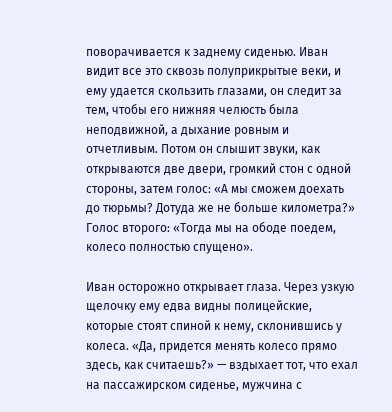поворачивается к заднему сиденью. Иван видит все это сквозь полуприкрытые веки, и ему удается скользить глазами, он следит за тем, чтобы его нижняя челюсть была неподвижной, а дыхание ровным и отчетливым. Потом он слышит звуки, как открываются две двери, громкий стон с одной стороны, затем голос: «А мы сможем доехать до тюрьмы? Дотуда же не больше километра?» Голос второго: «Тогда мы на ободе поедем, колесо полностью спущено».

Иван осторожно открывает глаза. Через узкую щелочку ему едва видны полицейские, которые стоят спиной к нему, склонившись у колеса. «Да, придется менять колесо прямо здесь, как считаешь?» — вздыхает тот, что ехал на пассажирском сиденье, мужчина с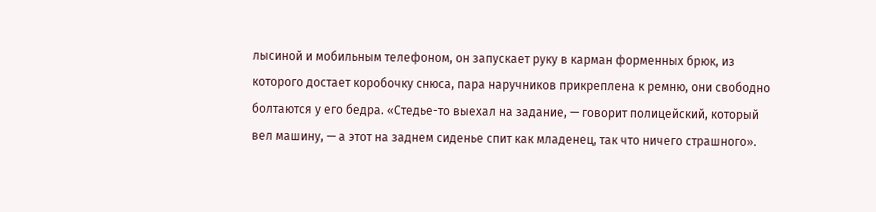лысиной и мобильным телефоном, он запускает руку в карман форменных брюк, из которого достает коробочку снюса, пара наручников прикреплена к ремню, они свободно болтаются у его бедра. «Стедье-то выехал на задание, — говорит полицейский, который вел машину, — а этот на заднем сиденье спит как младенец, так что ничего страшного».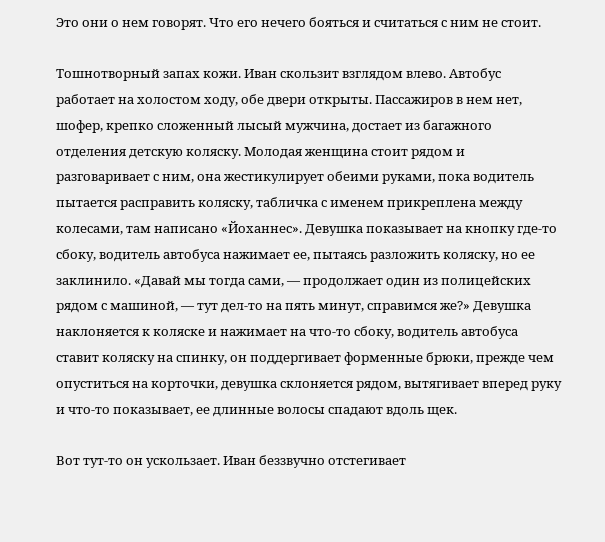Это они о нем говорят. Что его нечего бояться и считаться с ним не стоит.

Тошнотворный запах кожи. Иван скользит взглядом влево. Автобус работает на холостом ходу, обе двери открыты. Пассажиров в нем нет, шофер, крепко сложенный лысый мужчина, достает из багажного отделения детскую коляску. Молодая женщина стоит рядом и разговаривает с ним, она жестикулирует обеими руками, пока водитель пытается расправить коляску, табличка с именем прикреплена между колесами, там написано «Йоханнес». Девушка показывает на кнопку где-то сбоку, водитель автобуса нажимает ее, пытаясь разложить коляску, но ее заклинило. «Давай мы тогда сами, — продолжает один из полицейских рядом с машиной, — тут дел-то на пять минут, справимся же?» Девушка наклоняется к коляске и нажимает на что-то сбоку, водитель автобуса ставит коляску на спинку, он поддергивает форменные брюки, прежде чем опуститься на корточки, девушка склоняется рядом, вытягивает вперед руку и что-то показывает, ее длинные волосы спадают вдоль щек.

Вот тут-то он ускользает. Иван беззвучно отстегивает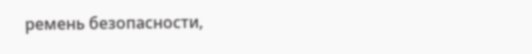ремень безопасности,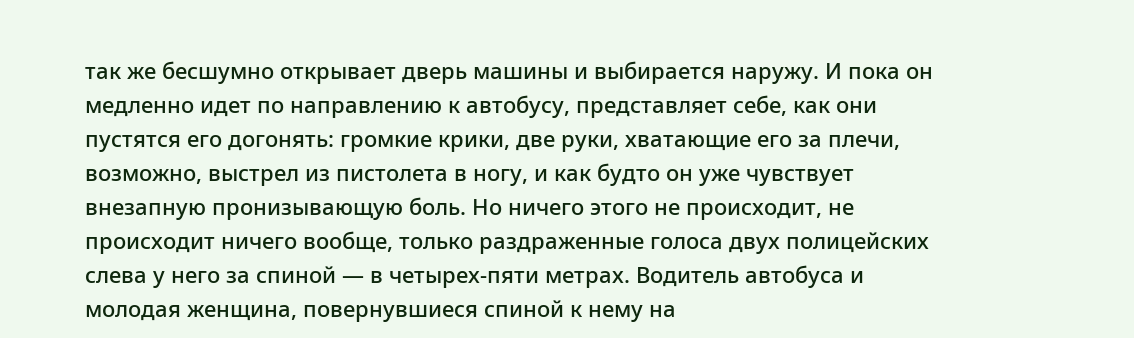так же бесшумно открывает дверь машины и выбирается наружу. И пока он медленно идет по направлению к автобусу, представляет себе, как они пустятся его догонять: громкие крики, две руки, хватающие его за плечи, возможно, выстрел из пистолета в ногу, и как будто он уже чувствует внезапную пронизывающую боль. Но ничего этого не происходит, не происходит ничего вообще, только раздраженные голоса двух полицейских слева у него за спиной — в четырех-пяти метрах. Водитель автобуса и молодая женщина, повернувшиеся спиной к нему на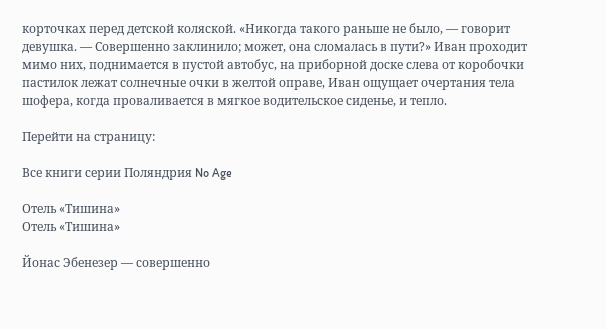корточках перед детской коляской. «Никогда такого раньше не было, — говорит девушка. — Совершенно заклинило; может, она сломалась в пути?» Иван проходит мимо них, поднимается в пустой автобус, на приборной доске слева от коробочки пастилок лежат солнечные очки в желтой оправе, Иван ощущает очертания тела шофера, когда проваливается в мягкое водительское сиденье, и тепло.

Перейти на страницу:

Все книги серии Поляндрия No Age

Отель «Тишина»
Отель «Тишина»

Йонас Эбенезер — совершенно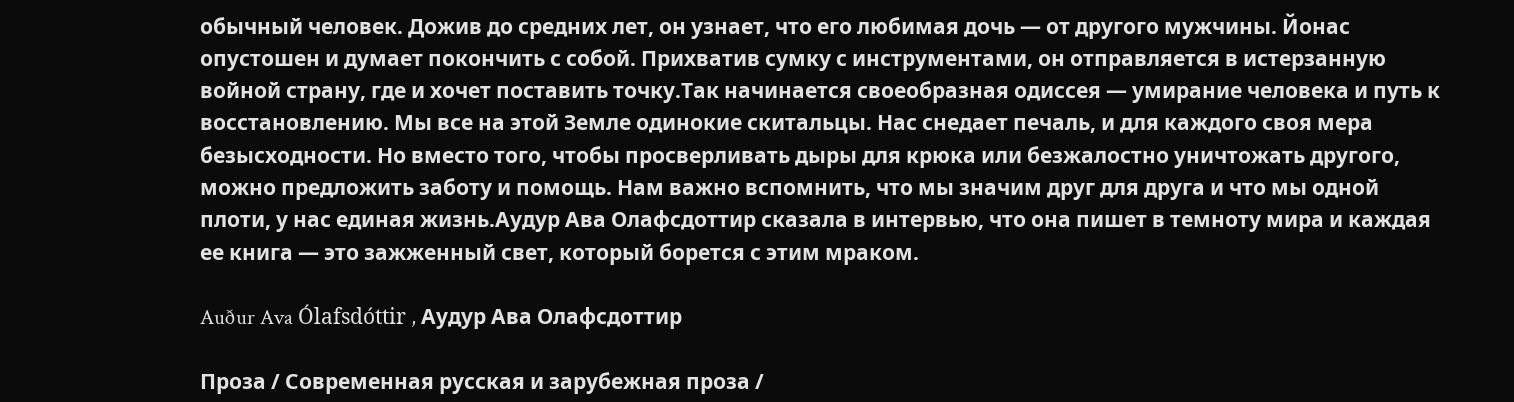обычный человек. Дожив до средних лет, он узнает, что его любимая дочь — от другого мужчины. Йонас опустошен и думает покончить с собой. Прихватив сумку с инструментами, он отправляется в истерзанную войной страну, где и хочет поставить точку.Так начинается своеобразная одиссея — умирание человека и путь к восстановлению. Мы все на этой Земле одинокие скитальцы. Нас снедает печаль, и для каждого своя мера безысходности. Но вместо того, чтобы просверливать дыры для крюка или безжалостно уничтожать другого, можно предложить заботу и помощь. Нам важно вспомнить, что мы значим друг для друга и что мы одной плоти, у нас единая жизнь.Аудур Ава Олафсдоттир сказала в интервью, что она пишет в темноту мира и каждая ее книга — это зажженный свет, который борется с этим мраком.

Auður Ava Ólafsdóttir , Аудур Ава Олафсдоттир

Проза / Современная русская и зарубежная проза /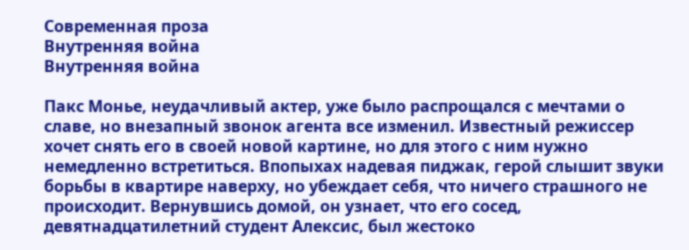Современная проза
Внутренняя война
Внутренняя война

Пакс Монье, неудачливый актер, уже было распрощался с мечтами о славе, но внезапный звонок агента все изменил. Известный режиссер хочет снять его в своей новой картине, но для этого с ним нужно немедленно встретиться. Впопыхах надевая пиджак, герой слышит звуки борьбы в квартире наверху, но убеждает себя, что ничего страшного не происходит. Вернувшись домой, он узнает, что его сосед, девятнадцатилетний студент Алексис, был жестоко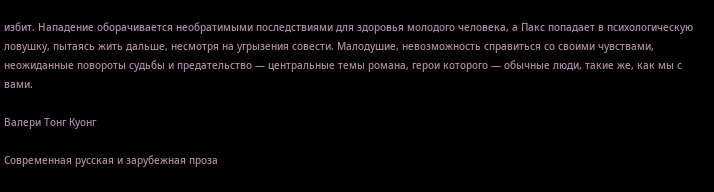избит. Нападение оборачивается необратимыми последствиями для здоровья молодого человека, а Пакс попадает в психологическую ловушку, пытаясь жить дальше, несмотря на угрызения совести. Малодушие, невозможность справиться со своими чувствами, неожиданные повороты судьбы и предательство — центральные темы романа, герои которого — обычные люди, такие же, как мы с вами.

Валери Тонг Куонг

Современная русская и зарубежная проза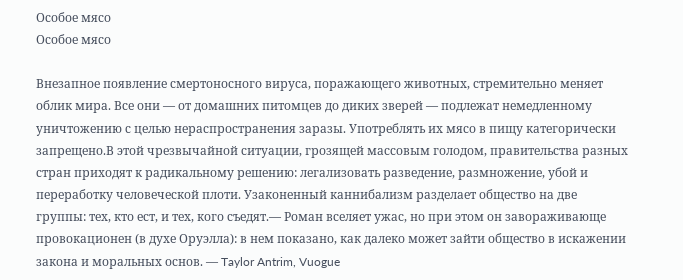Особое мясо
Особое мясо

Внезапное появление смертоносного вируса, поражающего животных, стремительно меняет облик мира. Все они — от домашних питомцев до диких зверей — подлежат немедленному уничтожению с целью нераспространения заразы. Употреблять их мясо в пищу категорически запрещено.В этой чрезвычайной ситуации, грозящей массовым голодом, правительства разных стран приходят к радикальному решению: легализовать разведение, размножение, убой и переработку человеческой плоти. Узаконенный каннибализм разделает общество на две группы: тех, кто ест, и тех, кого съедят.— Роман вселяет ужас, но при этом он завораживающе провокационен (в духе Оруэлла): в нем показано, как далеко может зайти общество в искажении закона и моральных основ. — Taylor Antrim, Vuogue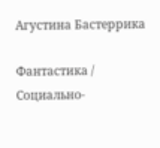Агустина Бастеррика

Фантастика / Социально-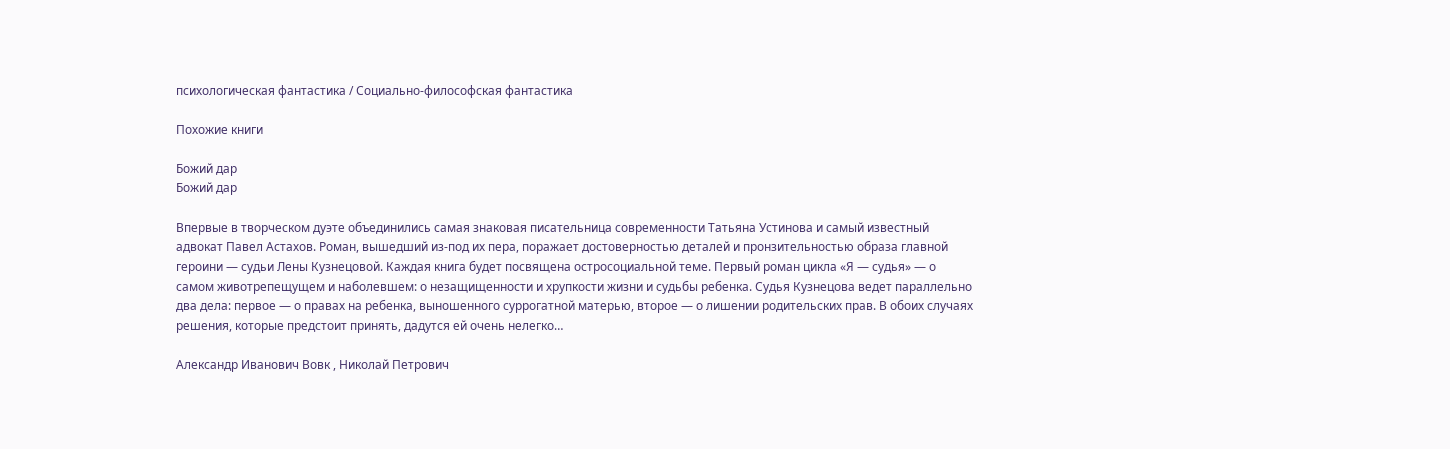психологическая фантастика / Социально-философская фантастика

Похожие книги

Божий дар
Божий дар

Впервые в творческом дуэте объединились самая знаковая писательница современности Татьяна Устинова и самый известный адвокат Павел Астахов. Роман, вышедший из-под их пера, поражает достоверностью деталей и пронзительностью образа главной героини — судьи Лены Кузнецовой. Каждая книга будет посвящена остросоциальной теме. Первый роман цикла «Я — судья» — о самом животрепещущем и наболевшем: о незащищенности и хрупкости жизни и судьбы ребенка. Судья Кузнецова ведет параллельно два дела: первое — о правах на ребенка, выношенного суррогатной матерью, второе — о лишении родительских прав. В обоих случаях решения, которые предстоит принять, дадутся ей очень нелегко…

Александр Иванович Вовк , Николай Петрович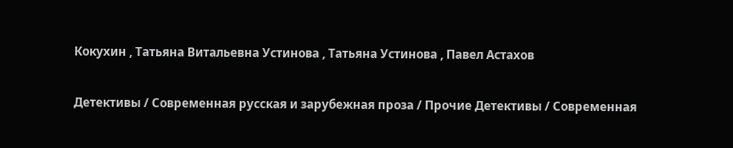Кокухин , Татьяна Витальевна Устинова , Татьяна Устинова , Павел Астахов

Детективы / Современная русская и зарубежная проза / Прочие Детективы / Современная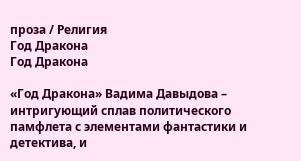проза / Религия
Год Дракона
Год Дракона

«Год Дракона» Вадима Давыдова – интригующий сплав политического памфлета с элементами фантастики и детектива, и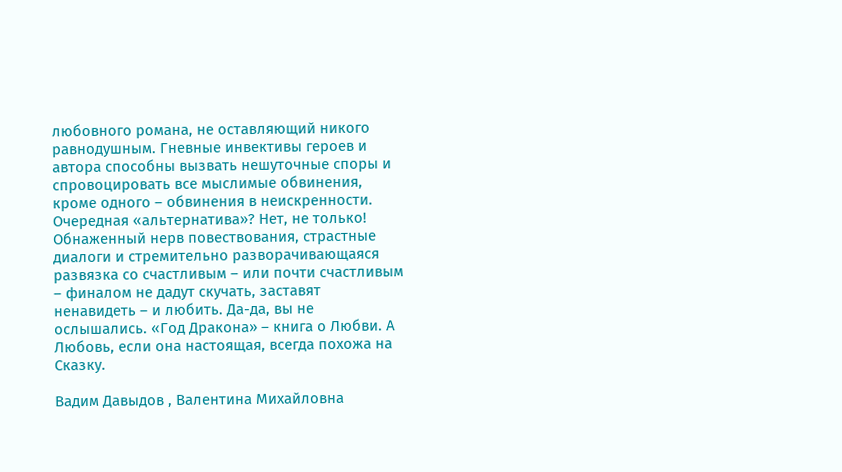любовного романа, не оставляющий никого равнодушным. Гневные инвективы героев и автора способны вызвать нешуточные споры и спровоцировать все мыслимые обвинения, кроме одного – обвинения в неискренности. Очередная «альтернатива»? Нет, не только! Обнаженный нерв повествования, страстные диалоги и стремительно разворачивающаяся развязка со счастливым – или почти счастливым – финалом не дадут скучать, заставят ненавидеть – и любить. Да-да, вы не ослышались. «Год Дракона» – книга о Любви. А Любовь, если она настоящая, всегда похожа на Сказку.

Вадим Давыдов , Валентина Михайловна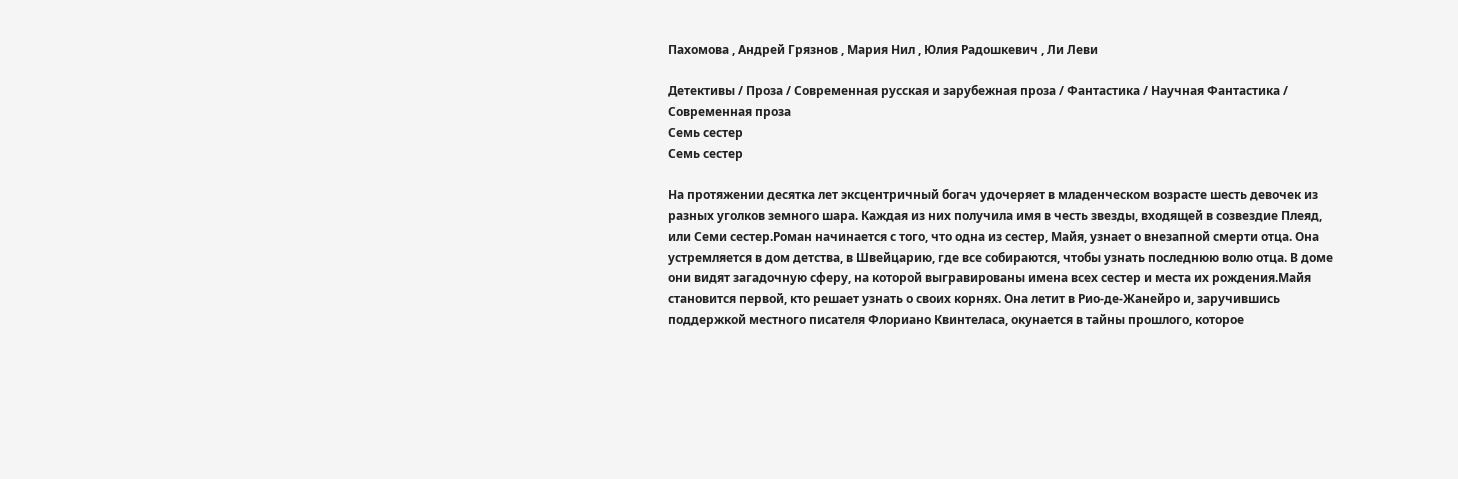Пахомова , Андрей Грязнов , Мария Нил , Юлия Радошкевич , Ли Леви

Детективы / Проза / Современная русская и зарубежная проза / Фантастика / Научная Фантастика / Современная проза
Семь сестер
Семь сестер

На протяжении десятка лет эксцентричный богач удочеряет в младенческом возрасте шесть девочек из разных уголков земного шара. Каждая из них получила имя в честь звезды, входящей в созвездие Плеяд, или Семи сестер.Роман начинается с того, что одна из сестер, Майя, узнает о внезапной смерти отца. Она устремляется в дом детства, в Швейцарию, где все собираются, чтобы узнать последнюю волю отца. В доме они видят загадочную сферу, на которой выгравированы имена всех сестер и места их рождения.Майя становится первой, кто решает узнать о своих корнях. Она летит в Рио-де-Жанейро и, заручившись поддержкой местного писателя Флориано Квинтеласа, окунается в тайны прошлого, которое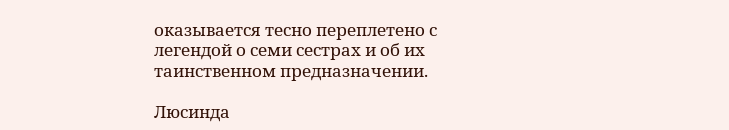оказывается тесно переплетено с легендой о семи сестрах и об их таинственном предназначении.

Люсинда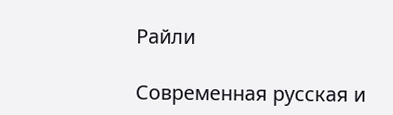Райли

Современная русская и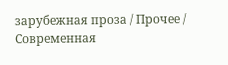зарубежная проза / Прочее / Современная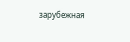зарубежная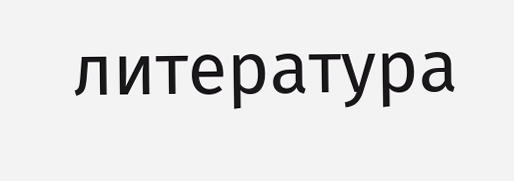литература